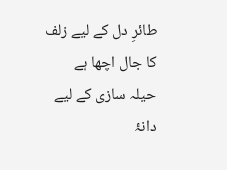طائرِ دل کے لیے زلف کا جال اچھا ہے
حیلہ سازی کے لیے دانۂ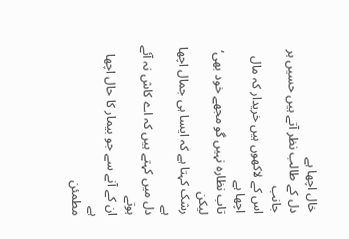خال اچھا ہے
دل کے طالب نظر آتے ہیں حسیں ہر جانب
اس کے لاکھوں ہیں خریدار کہ مال اچھا ہے
تاب نظارہ نہیں گو مجھے خود بھی‘ لیکن
رشک کہتا ہے کہ ایسا ہی جمال اچھا ہے
دل میں کہتے ہیں کہ اے کاش نہ آئے ہوتے
ان کے آنے سے جو بیمار کا حال اچھا ہے
مطمئن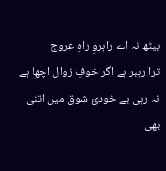بیٹھ نہ اے راہروِ راہِ عروج
ترا رہبر ہے اگر خوفِ زوال اچھا ہے
نہ رہی بے خودیٔ شوق میں اتنی بھی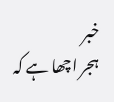خبر
ہجر اچھا ہے کہ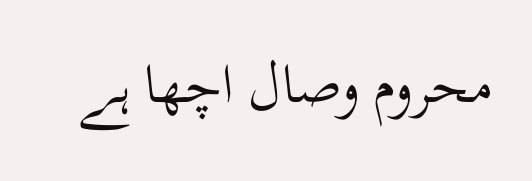محروم وصال اچھا ہے